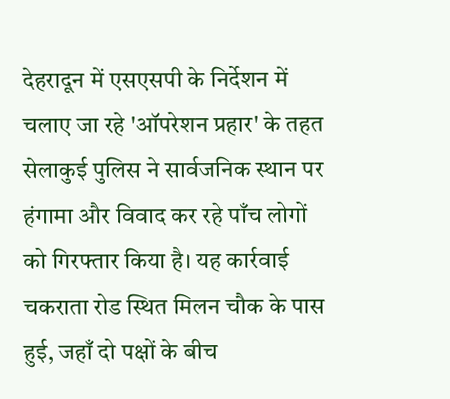देहरादून में एसएसपी के निर्देशन में चलाए जा रहे 'ऑपरेशन प्रहार' के तहत सेलाकुई पुलिस ने सार्वजनिक स्थान पर हंगामा और विवाद कर रहे पाँच लोगों को गिरफ्तार किया है। यह कार्रवाई चकराता रोड स्थित मिलन चौक के पास हुई, जहाँ दो पक्षों के बीच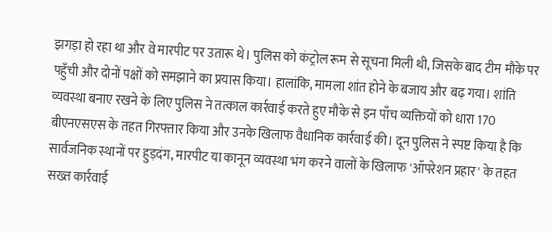झगड़ा हो रहा था और वे मारपीट पर उतारू थे। पुलिस को कंट्रोल रूम से सूचना मिली थी, जिसके बाद टीम मौके पर पहुँची और दोनों पक्षों को समझाने का प्रयास किया। हालांकि, मामला शांत होने के बजाय और बढ़ गया। शांति व्यवस्था बनाए रखने के लिए पुलिस ने तत्काल कार्रवाई करते हुए मौके से इन पाँच व्यक्तियों को धारा 170 बीएनएसएस के तहत गिरफ्तार किया और उनके खिलाफ वैधानिक कार्रवाई की। दून पुलिस ने स्पष्ट किया है कि सार्वजनिक स्थानों पर हुड़दंग, मारपीट या कानून व्यवस्था भंग करने वालों के खिलाफ 'ऑपरेशन प्रहार' के तहत सख्त कार्रवाई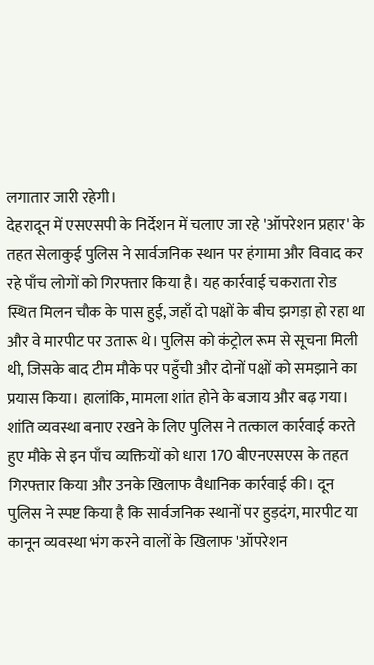लगातार जारी रहेगी।
देहरादून में एसएसपी के निर्देशन में चलाए जा रहे 'ऑपरेशन प्रहार' के तहत सेलाकुई पुलिस ने सार्वजनिक स्थान पर हंगामा और विवाद कर रहे पाँच लोगों को गिरफ्तार किया है। यह कार्रवाई चकराता रोड स्थित मिलन चौक के पास हुई, जहाँ दो पक्षों के बीच झगड़ा हो रहा था और वे मारपीट पर उतारू थे। पुलिस को कंट्रोल रूम से सूचना मिली थी, जिसके बाद टीम मौके पर पहुँची और दोनों पक्षों को समझाने का प्रयास किया। हालांकि, मामला शांत होने के बजाय और बढ़ गया। शांति व्यवस्था बनाए रखने के लिए पुलिस ने तत्काल कार्रवाई करते हुए मौके से इन पाँच व्यक्तियों को धारा 170 बीएनएसएस के तहत गिरफ्तार किया और उनके खिलाफ वैधानिक कार्रवाई की। दून पुलिस ने स्पष्ट किया है कि सार्वजनिक स्थानों पर हुड़दंग, मारपीट या कानून व्यवस्था भंग करने वालों के खिलाफ 'ऑपरेशन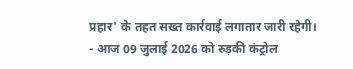प्रहार' के तहत सख्त कार्रवाई लगातार जारी रहेगी।
- आज 09 जुलाई 2026 को रुड़की कंट्रोल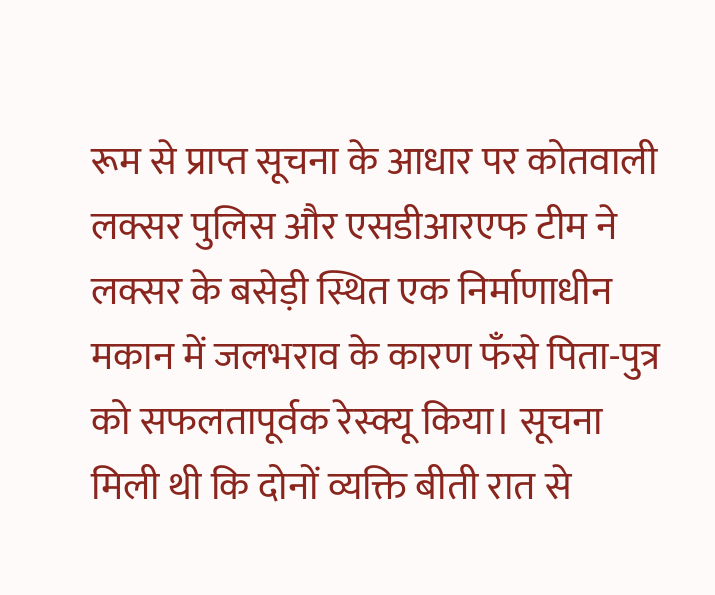रूम से प्राप्त सूचना के आधार पर कोतवाली लक्सर पुलिस और एसडीआरएफ टीम ने लक्सर के बसेड़ी स्थित एक निर्माणाधीन मकान में जलभराव के कारण फँसे पिता-पुत्र को सफलतापूर्वक रेस्क्यू किया। सूचना मिली थी कि दोनों व्यक्ति बीती रात से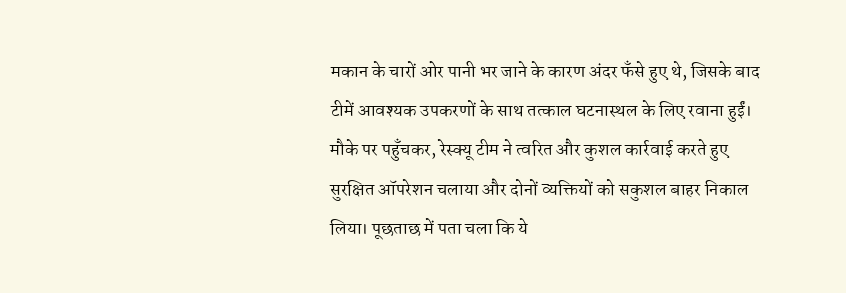मकान के चारों ओर पानी भर जाने के कारण अंदर फँसे हुए थे, जिसके बाद टीमें आवश्यक उपकरणों के साथ तत्काल घटनास्थल के लिए रवाना हुईं। मौके पर पहुँचकर, रेस्क्यू टीम ने त्वरित और कुशल कार्रवाई करते हुए सुरक्षित ऑपरेशन चलाया और दोनों व्यक्तियों को सकुशल बाहर निकाल लिया। पूछताछ में पता चला कि ये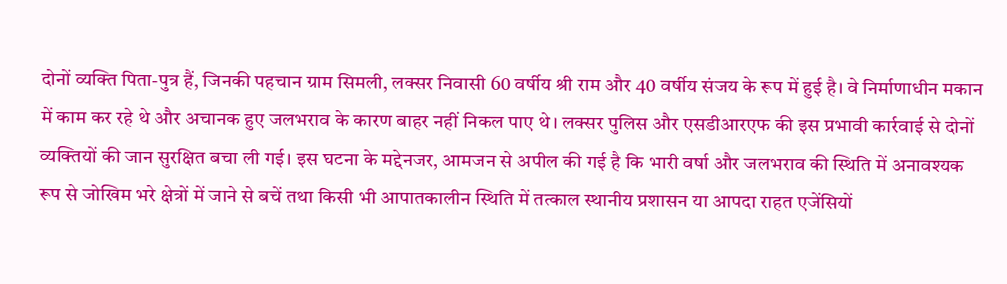दोनों व्यक्ति पिता-पुत्र हैं, जिनकी पहचान ग्राम सिमली, लक्सर निवासी 60 वर्षीय श्री राम और 40 वर्षीय संजय के रूप में हुई है। वे निर्माणाधीन मकान में काम कर रहे थे और अचानक हुए जलभराव के कारण बाहर नहीं निकल पाए थे। लक्सर पुलिस और एसडीआरएफ की इस प्रभावी कार्रवाई से दोनों व्यक्तियों की जान सुरक्षित बचा ली गई। इस घटना के मद्देनजर, आमजन से अपील की गई है कि भारी वर्षा और जलभराव की स्थिति में अनावश्यक रूप से जोखिम भरे क्षेत्रों में जाने से बचें तथा किसी भी आपातकालीन स्थिति में तत्काल स्थानीय प्रशासन या आपदा राहत एजेंसियों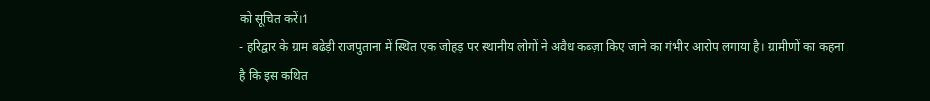को सूचित करें।1
- हरिद्वार के ग्राम बढेड़ी राजपुताना में स्थित एक जोहड़ पर स्थानीय लोगों ने अवैध कब्ज़ा किए जाने का गंभीर आरोप लगाया है। ग्रामीणों का कहना है कि इस कथित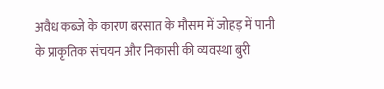अवैध कब्जे के कारण बरसात के मौसम में जोहड़ में पानी के प्राकृतिक संचयन और निकासी की व्यवस्था बुरी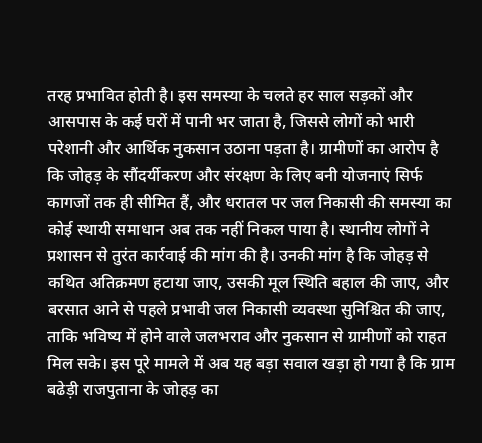तरह प्रभावित होती है। इस समस्या के चलते हर साल सड़कों और आसपास के कई घरों में पानी भर जाता है, जिससे लोगों को भारी परेशानी और आर्थिक नुकसान उठाना पड़ता है। ग्रामीणों का आरोप है कि जोहड़ के सौंदर्यीकरण और संरक्षण के लिए बनी योजनाएं सिर्फ कागजों तक ही सीमित हैं, और धरातल पर जल निकासी की समस्या का कोई स्थायी समाधान अब तक नहीं निकल पाया है। स्थानीय लोगों ने प्रशासन से तुरंत कार्रवाई की मांग की है। उनकी मांग है कि जोहड़ से कथित अतिक्रमण हटाया जाए, उसकी मूल स्थिति बहाल की जाए, और बरसात आने से पहले प्रभावी जल निकासी व्यवस्था सुनिश्चित की जाए, ताकि भविष्य में होने वाले जलभराव और नुकसान से ग्रामीणों को राहत मिल सके। इस पूरे मामले में अब यह बड़ा सवाल खड़ा हो गया है कि ग्राम बढेड़ी राजपुताना के जोहड़ का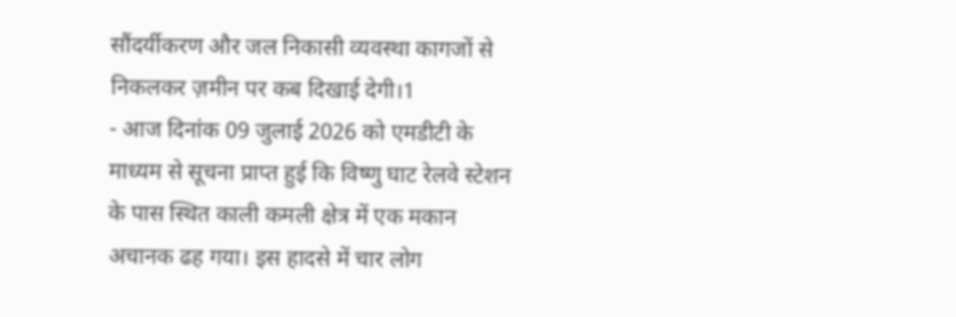सौंदर्यीकरण और जल निकासी व्यवस्था कागजों से निकलकर ज़मीन पर कब दिखाई देगी।1
- आज दिनांक 09 जुलाई 2026 को एमडीटी के माध्यम से सूचना प्राप्त हुई कि विष्णु घाट रेलवे स्टेशन के पास स्थित काली कमली क्षेत्र में एक मकान अचानक ढह गया। इस हादसे में चार लोग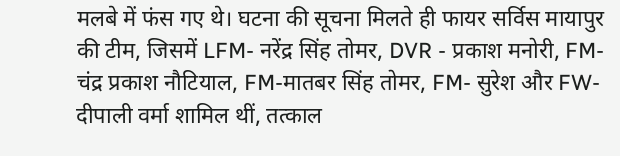मलबे में फंस गए थे। घटना की सूचना मिलते ही फायर सर्विस मायापुर की टीम, जिसमें LFM- नरेंद्र सिंह तोमर, DVR - प्रकाश मनोरी, FM- चंद्र प्रकाश नौटियाल, FM-मातबर सिंह तोमर, FM- सुरेश और FW- दीपाली वर्मा शामिल थीं, तत्काल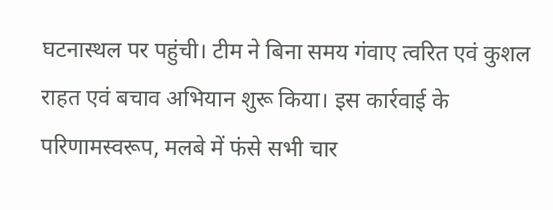घटनास्थल पर पहुंची। टीम ने बिना समय गंवाए त्वरित एवं कुशल राहत एवं बचाव अभियान शुरू किया। इस कार्रवाई के परिणामस्वरूप, मलबे में फंसे सभी चार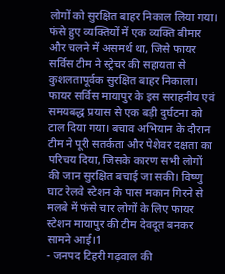लोगों को सुरक्षित बाहर निकाल लिया गया। फंसे हुए व्यक्तियों में एक व्यक्ति बीमार और चलने में असमर्थ था, जिसे फायर सर्विस टीम ने स्ट्रेचर की सहायता से कुशलतापूर्वक सुरक्षित बाहर निकाला। फायर सर्विस मायापुर के इस सराहनीय एवं समयबद्ध प्रयास से एक बड़ी दुर्घटना को टाल दिया गया। बचाव अभियान के दौरान टीम ने पूरी सतर्कता और पेशेवर दक्षता का परिचय दिया, जिसके कारण सभी लोगों की जान सुरक्षित बचाई जा सकी। विष्णु घाट रेलवे स्टेशन के पास मकान गिरने से मलबे में फंसे चार लोगों के लिए फायर स्टेशन मायापुर की टीम देवदूत बनकर सामने आई।1
- जनपद टिहरी गढ़वाल की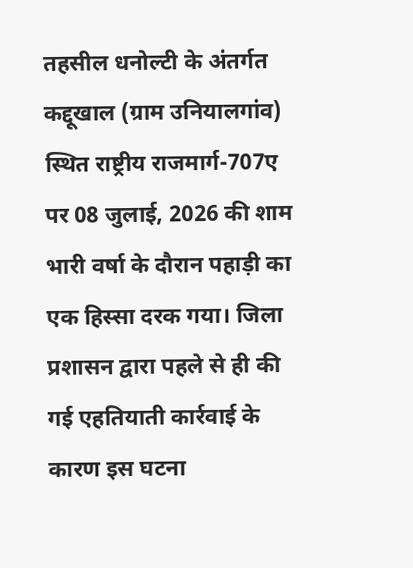तहसील धनोल्टी के अंतर्गत कद्दूखाल (ग्राम उनियालगांव) स्थित राष्ट्रीय राजमार्ग-707ए पर 08 जुलाई, 2026 की शाम भारी वर्षा के दौरान पहाड़ी का एक हिस्सा दरक गया। जिला प्रशासन द्वारा पहले से ही की गई एहतियाती कार्रवाई के कारण इस घटना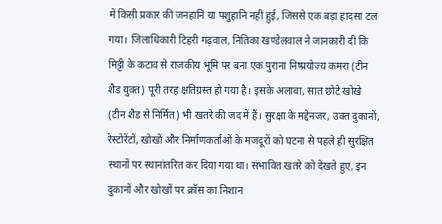में किसी प्रकार की जनहानि या पशुहानि नहीं हुई, जिससे एक बड़ा हादसा टल गया। जिलाधिकारी टिहरी गढ़वाल, नितिका खण्डेलवाल ने जानकारी दी कि मिट्टी के कटाव से राजकीय भूमि पर बना एक पुराना निष्प्रयोज्य कमरा (टीन शैड युक्त) पूरी तरह क्षतिग्रस्त हो गया है। इसके अलावा, सात छोटे खोखे (टीन शैड से निर्मित) भी खतरे की जद में हैं। सुरक्षा के मद्देनजर, उक्त दुकानों, रेस्टोरेंटों, खोखों और निर्माणकर्ताओं के मजदूरों को घटना से पहले ही सुरक्षित स्थानों पर स्थानांतरित कर दिया गया था। संभावित खतरे को देखते हुए, इन दुकानों और खोखों पर क्रॉस का निशान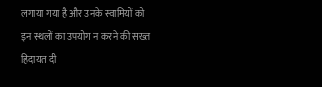लगाया गया है और उनके स्वामियों को इन स्थलों का उपयोग न करने की सख्त हिदायत दी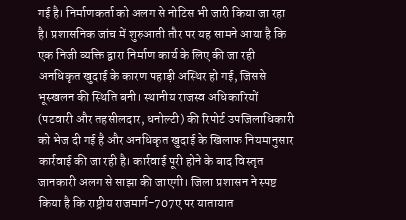गई है। निर्माणकर्ता को अलग से नोटिस भी जारी किया जा रहा है। प्रशासनिक जांच में शुरुआती तौर पर यह सामने आया है कि एक निजी व्यक्ति द्वारा निर्माण कार्य के लिए की जा रही अनधिकृत खुदाई के कारण पहाड़ी अस्थिर हो गई, जिससे भूस्खलन की स्थिति बनी। स्थानीय राजस्व अधिकारियों (पटवारी और तहसीलदार, धनोल्टी) की रिपोर्ट उपजिलाधिकारी को भेज दी गई है और अनधिकृत खुदाई के खिलाफ नियमानुसार कार्रवाई की जा रही है। कार्रवाई पूरी होने के बाद विस्तृत जानकारी अलग से साझा की जाएगी। जिला प्रशासन ने स्पष्ट किया है कि राष्ट्रीय राजमार्ग-707ए पर यातायात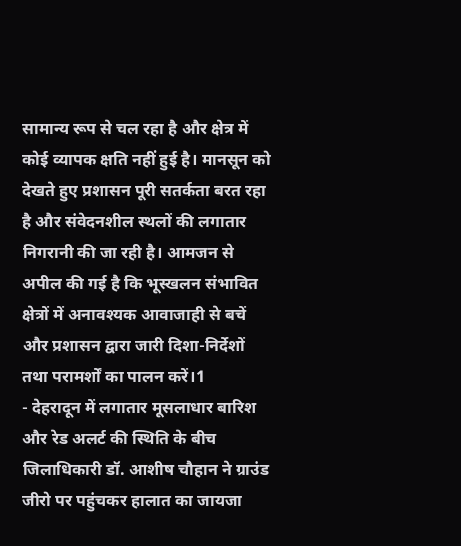सामान्य रूप से चल रहा है और क्षेत्र में कोई व्यापक क्षति नहीं हुई है। मानसून को देखते हुए प्रशासन पूरी सतर्कता बरत रहा है और संवेदनशील स्थलों की लगातार निगरानी की जा रही है। आमजन से अपील की गई है कि भूस्खलन संभावित क्षेत्रों में अनावश्यक आवाजाही से बचें और प्रशासन द्वारा जारी दिशा-निर्देशों तथा परामर्शों का पालन करें।1
- देहरादून में लगातार मूसलाधार बारिश और रेड अलर्ट की स्थिति के बीच जिलाधिकारी डॉ. आशीष चौहान ने ग्राउंड जीरो पर पहुंचकर हालात का जायजा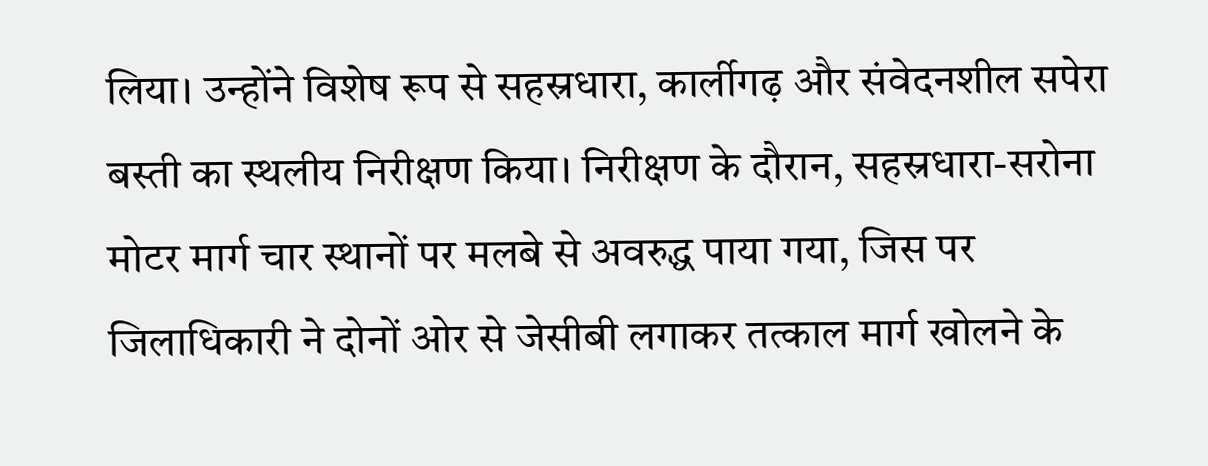लिया। उन्होंने विशेष रूप से सहस्रधारा, कार्लीगढ़ और संवेदनशील सपेरा बस्ती का स्थलीय निरीक्षण किया। निरीक्षण के दौरान, सहस्रधारा-सरोना मोटर मार्ग चार स्थानों पर मलबे से अवरुद्ध पाया गया, जिस पर जिलाधिकारी ने दोनों ओर से जेसीबी लगाकर तत्काल मार्ग खोलने के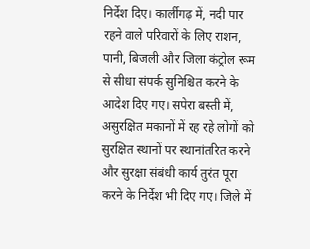निर्देश दिए। कार्लीगढ़ में, नदी पार रहने वाले परिवारों के लिए राशन, पानी, बिजली और जिला कंट्रोल रूम से सीधा संपर्क सुनिश्चित करने के आदेश दिए गए। सपेरा बस्ती में, असुरक्षित मकानों में रह रहे लोगों को सुरक्षित स्थानों पर स्थानांतरित करने और सुरक्षा संबंधी कार्य तुरंत पूरा करने के निर्देश भी दिए गए। जिले में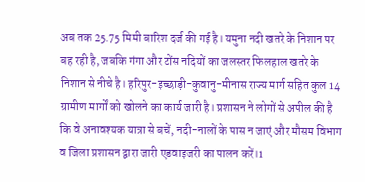अब तक 25.75 मिमी बारिश दर्ज की गई है। यमुना नदी खतरे के निशान पर बह रही है, जबकि गंगा और टोंस नदियों का जलस्तर फिलहाल खतरे के निशान से नीचे है। हरिपुर-इच्छाड़ी-कुवानु-मीनास राज्य मार्ग सहित कुल 14 ग्रामीण मार्गों को खोलने का कार्य जारी है। प्रशासन ने लोगों से अपील की है कि वे अनावश्यक यात्रा से बचें, नदी-नालों के पास न जाएं और मौसम विभाग व जिला प्रशासन द्वारा जारी एडवाइजरी का पालन करें।1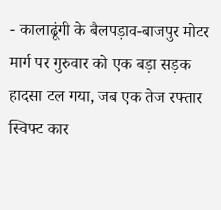- कालाढूंगी के बैलपड़ाव-बाजपुर मोटर मार्ग पर गुरुवार को एक बड़ा सड़क हादसा टल गया, जब एक तेज रफ्तार स्विफ्ट कार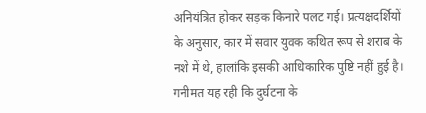अनियंत्रित होकर सड़क किनारे पलट गई। प्रत्यक्षदर्शियों के अनुसार, कार में सवार युवक कथित रूप से शराब के नशे में थे, हालांकि इसकी आधिकारिक पुष्टि नहीं हुई है। गनीमत यह रही कि दुर्घटना के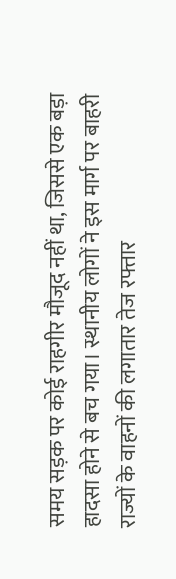समय सड़क पर कोई राहगीर मौजूद नहीं था, जिससे एक बड़ा हादसा होने से बच गया। स्थानीय लोगों ने इस मार्ग पर बाहरी राज्यों के वाहनों की लगातार तेज रफ्तार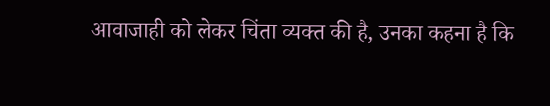आवाजाही को लेकर चिंता व्यक्त की है, उनका कहना है कि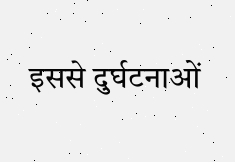इससे दुर्घटनाओं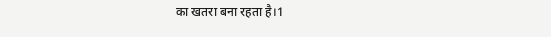का खतरा बना रहता है।1